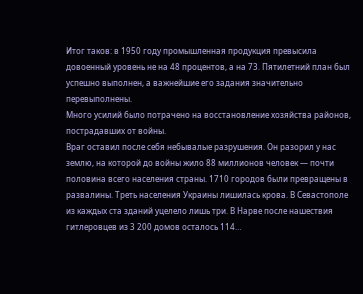Итог таков: в 1950 году промышленная продукция превысила довоенный уровень не на 48 процентов, а на 73. Пятилетний план был успешно выполнен, а важнейшие его задания значительно перевыполнены.
Много усилий было потрачено на восстановление хозяйства районов, пострадавших от войны.
Враг оставил после себя небывалые разрушения. Он разорил у нас землю, на которой до войны жило 88 миллионов человек — почти половина всего населения страны. 1710 городов были превращены в развалины. Треть населения Украины лишилась крова. В Севастополе из каждых ста зданий уцелело лишь три. В Нарве после нашествия гитлеровцев из 3 200 домов осталось 114…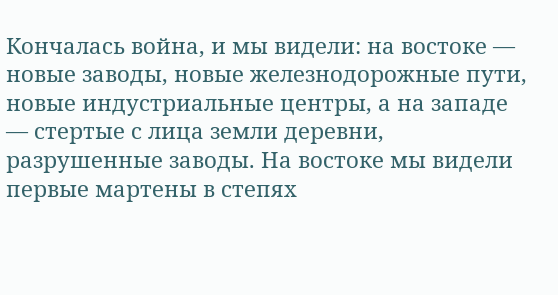Кончалась война, и мы видели: на востоке — новые заводы, новые железнодорожные пути, новые индустриальные центры, а на западе — стертые с лица земли деревни, разрушенные заводы. На востоке мы видели первые мартены в степях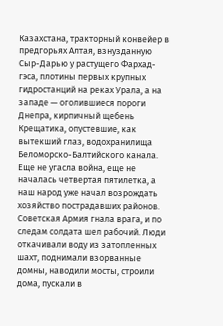Казахстана, тракторный конвейер в предгорьях Алтая, взнузданную Сыр-Дарью у растущего Фархад-гэса, плотины первых крупных гидростанций на реках Урала, а на западе — оголившиеся пороги Днепра, кирпичный щебень Крещатика, опустевшие, как вытекший глаз, водохранилища Беломорско-Балтийского канала.
Еще не угасла война, еще не началась четвертая пятилетка, а наш народ уже начал возрождать хозяйство пострадавших районов. Советская Армия гнала врага, и по следам солдата шел рабочий. Люди откачивали воду из затопленных шахт, поднимали взорванные домны, наводили мосты, строили дома, пускали в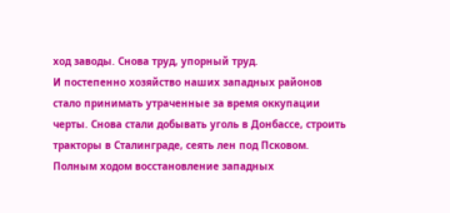ход заводы. Снова труд, упорный труд.
И постепенно хозяйство наших западных районов стало принимать утраченные за время оккупации черты. Снова стали добывать уголь в Донбассе, строить тракторы в Сталинграде, сеять лен под Псковом.
Полным ходом восстановление западных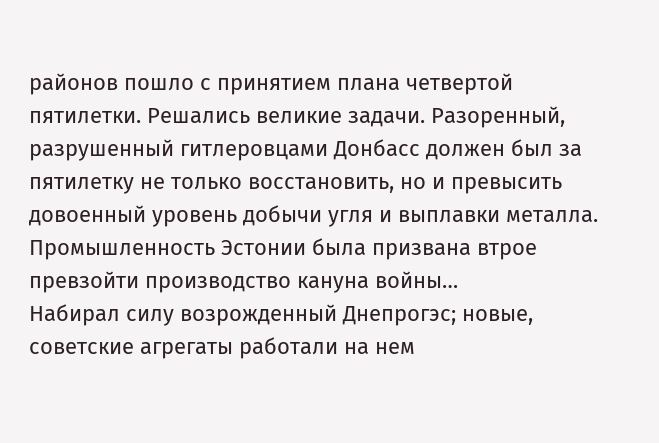районов пошло с принятием плана четвертой пятилетки. Решались великие задачи. Разоренный, разрушенный гитлеровцами Донбасс должен был за пятилетку не только восстановить, но и превысить довоенный уровень добычи угля и выплавки металла. Промышленность Эстонии была призвана втрое превзойти производство кануна войны…
Набирал силу возрожденный Днепрогэс; новые, советские агрегаты работали на нем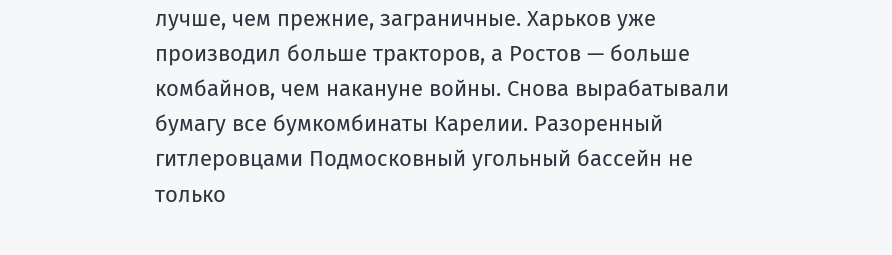лучше, чем прежние, заграничные. Харьков уже производил больше тракторов, а Ростов — больше комбайнов, чем накануне войны. Снова вырабатывали бумагу все бумкомбинаты Карелии. Разоренный гитлеровцами Подмосковный угольный бассейн не только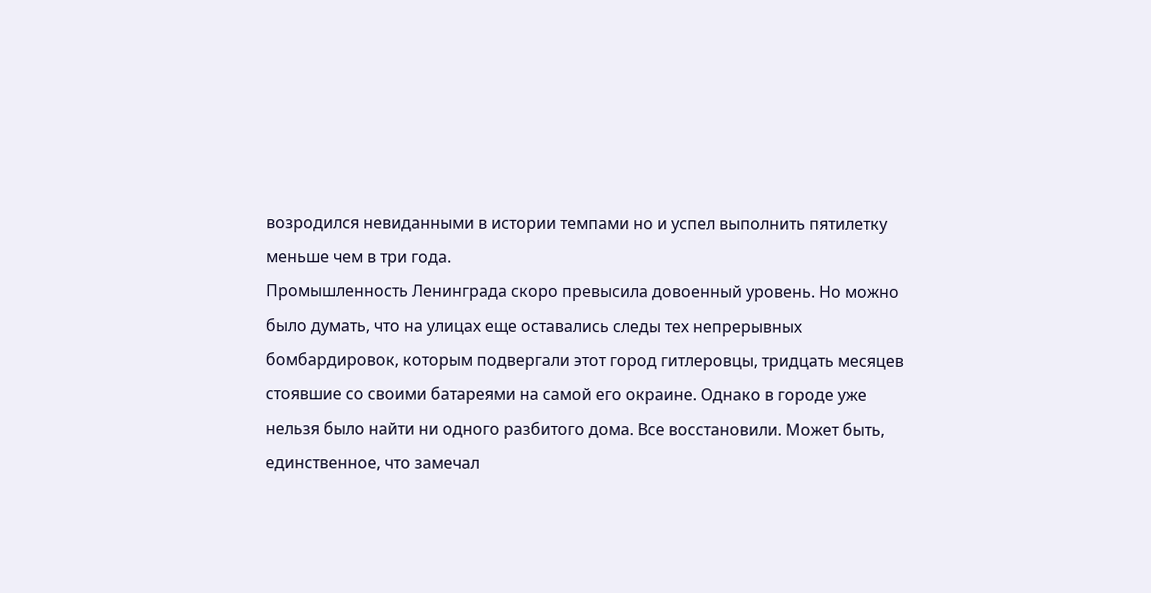возродился невиданными в истории темпами но и успел выполнить пятилетку меньше чем в три года.
Промышленность Ленинграда скоро превысила довоенный уровень. Но можно было думать, что на улицах еще оставались следы тех непрерывных бомбардировок, которым подвергали этот город гитлеровцы, тридцать месяцев стоявшие со своими батареями на самой его окраине. Однако в городе уже нельзя было найти ни одного разбитого дома. Все восстановили. Может быть, единственное, что замечал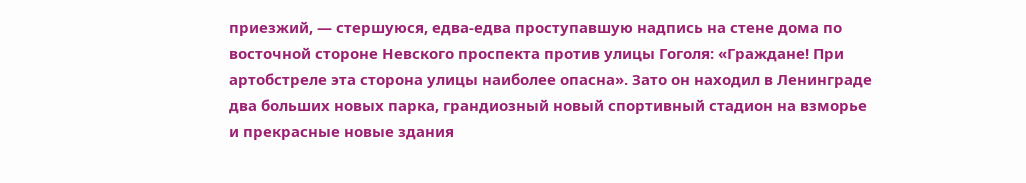приезжий, — стершуюся, едва-едва проступавшую надпись на стене дома по восточной стороне Невского проспекта против улицы Гоголя: «Граждане! При артобстреле эта сторона улицы наиболее опасна». Зато он находил в Ленинграде два больших новых парка, грандиозный новый спортивный стадион на взморье и прекрасные новые здания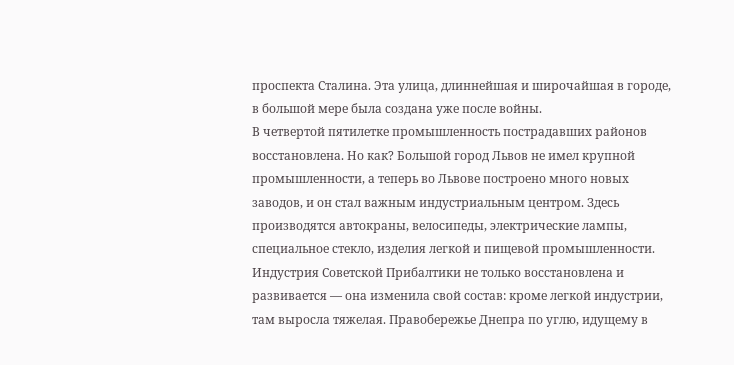проспекта Сталина. Эта улица, длиннейшая и широчайшая в городе, в большой мере была создана уже после войны.
В четвертой пятилетке промышленность пострадавших районов восстановлена. Но как? Большой город Львов не имел крупной промышленности, а теперь во Львове построено много новых заводов, и он стал важным индустриальным центром. Здесь производятся автокраны, велосипеды, электрические лампы, специальное стекло, изделия легкой и пищевой промышленности. Индустрия Советской Прибалтики не только восстановлена и развивается — она изменила свой состав: кроме легкой индустрии, там выросла тяжелая. Правобережье Днепра по углю, идущему в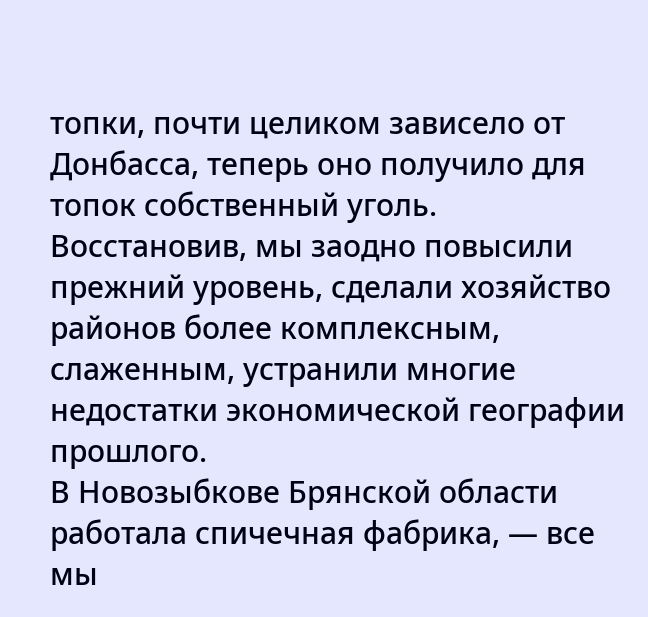топки, почти целиком зависело от Донбасса, теперь оно получило для топок собственный уголь. Восстановив, мы заодно повысили прежний уровень, сделали хозяйство районов более комплексным, слаженным, устранили многие недостатки экономической географии прошлого.
В Новозыбкове Брянской области работала спичечная фабрика, — все мы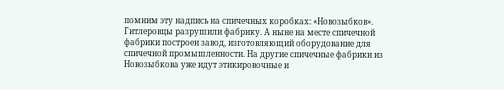помним эту надпись на спичечных коробках: «Новозыбков». Гитлеровцы разрушили фабрику. А ныне на месте спичечной фабрики построен завод, изготовляющий оборудование для спичечной промышленности. На другие спичечные фабрики из Новозыбкова уже идут этикировочные и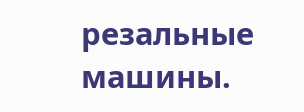резальные машины.